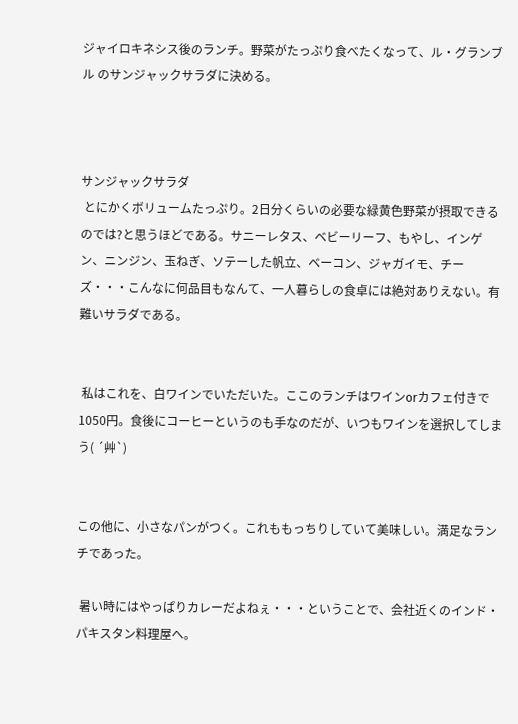ジャイロキネシス後のランチ。野菜がたっぷり食べたくなって、ル・グランブル のサンジャックサラダに決める。



サンジャックサラダ
 とにかくボリュームたっぷり。2日分くらいの必要な緑黄色野菜が摂取できるのでは?と思うほどである。サニーレタス、ベビーリーフ、もやし、インゲン、ニンジン、玉ねぎ、ソテーした帆立、ベーコン、ジャガイモ、チーズ・・・こんなに何品目もなんて、一人暮らしの食卓には絶対ありえない。有難いサラダである。


 私はこれを、白ワインでいただいた。ここのランチはワインorカフェ付きで1050円。食後にコーヒーというのも手なのだが、いつもワインを選択してしまう( ´艸`)


この他に、小さなパンがつく。これももっちりしていて美味しい。満足なランチであった。

 暑い時にはやっぱりカレーだよねぇ・・・ということで、会社近くのインド・パキスタン料理屋へ。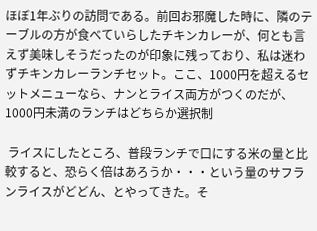ほぼ1年ぶりの訪問である。前回お邪魔した時に、隣のテーブルの方が食べていらしたチキンカレーが、何とも言えず美味しそうだったのが印象に残っており、私は迷わずチキンカレーランチセット。ここ、1000円を超えるセットメニューなら、ナンとライス両方がつくのだが、1000円未満のランチはどちらか選択制

 ライスにしたところ、普段ランチで口にする米の量と比較すると、恐らく倍はあろうか・・・という量のサフランライスがどどん、とやってきた。そ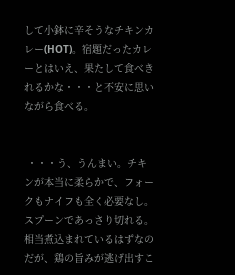して小鉢に辛そうなチキンカレー(HOT)。宿題だったカレーとはいえ、果たして食べきれるかな・・・と不安に思いながら食べる。


 ・・・う、うんまい。チキンが本当に柔らかで、フォークもナイフも全く必要なし。スプーンであっさり切れる。相当煮込まれているはずなのだが、鶏の旨みが逃げ出すこ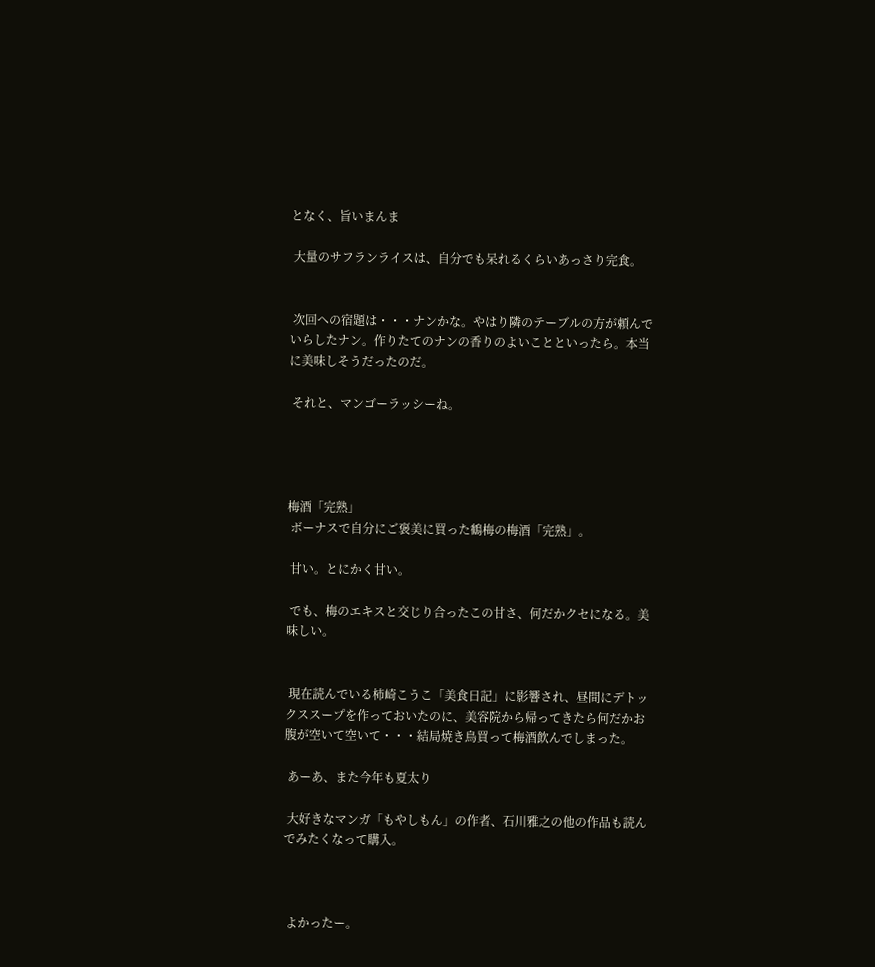となく、旨いまんま

 大量のサフランライスは、自分でも呆れるくらいあっさり完食。


 次回への宿題は・・・ナンかな。やはり隣のテーブルの方が頼んでいらしたナン。作りたてのナンの香りのよいことといったら。本当に美味しそうだったのだ。

 それと、マンゴーラッシーね。




梅酒「完熟」
 ボーナスで自分にご褒美に買った鶴梅の梅酒「完熟」。

 甘い。とにかく甘い。

 でも、梅のエキスと交じり合ったこの甘さ、何だかクセになる。美味しい。


 現在読んでいる柿崎こうこ「美食日記」に影響され、昼間にデトックススープを作っておいたのに、美容院から帰ってきたら何だかお腹が空いて空いて・・・結局焼き鳥買って梅酒飲んでしまった。

 あーあ、また今年も夏太り

 大好きなマンガ「もやしもん」の作者、石川雅之の他の作品も読んでみたくなって購入。



 よかったー。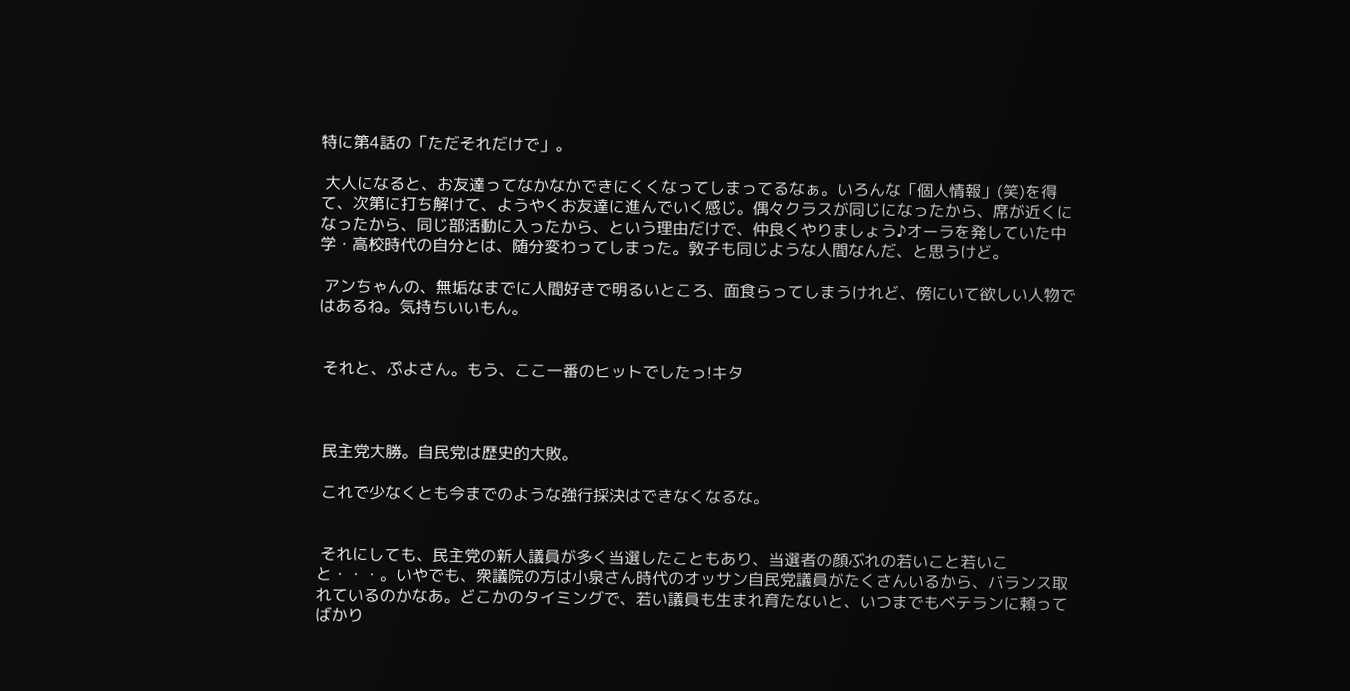特に第4話の「ただそれだけで」。

 大人になると、お友達ってなかなかできにくくなってしまってるなぁ。いろんな「個人情報」(笑)を得て、次第に打ち解けて、ようやくお友達に進んでいく感じ。偶々クラスが同じになったから、席が近くになったから、同じ部活動に入ったから、という理由だけで、仲良くやりましょう♪オーラを発していた中学・高校時代の自分とは、随分変わってしまった。敦子も同じような人間なんだ、と思うけど。

 アンちゃんの、無垢なまでに人間好きで明るいところ、面食らってしまうけれど、傍にいて欲しい人物ではあるね。気持ちいいもん。


 それと、ぷよさん。もう、ここ一番のヒットでしたっ!キタ



 民主党大勝。自民党は歴史的大敗。

 これで少なくとも今までのような強行採決はできなくなるな。


 それにしても、民主党の新人議員が多く当選したこともあり、当選者の顔ぶれの若いこと若いこと・・・。いやでも、衆議院の方は小泉さん時代のオッサン自民党議員がたくさんいるから、バランス取れているのかなあ。どこかのタイミングで、若い議員も生まれ育たないと、いつまでもベテランに頼ってばかり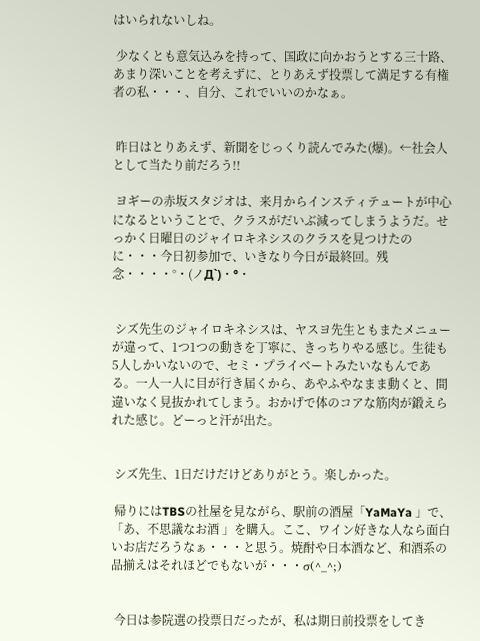はいられないしね。

 少なくとも意気込みを持って、国政に向かおうとする三十路、あまり深いことを考えずに、とりあえず投票して満足する有権者の私・・・、自分、これでいいのかなぁ。


 昨日はとりあえず、新聞をじっくり読んでみた(爆)。←社会人として当たり前だろう!!

 ヨギーの赤坂スタジオは、来月からインスティテュートが中心になるということで、クラスがだいぶ減ってしまうようだ。せっかく日曜日のジャイロキネシスのクラスを見つけたのに・・・今日初参加で、いきなり今日が最終回。残念・・・・°・(ノД`)・°・


 シズ先生のジャイロキネシスは、ヤスヨ先生ともまたメニューが違って、1つ1つの動きを丁寧に、きっちりやる感じ。生徒も5人しかいないので、セミ・プライベートみたいなもんである。一人一人に目が行き届くから、あやふやなまま動くと、間違いなく見抜かれてしまう。おかげで体のコアな筋肉が鍛えられた感じ。どーっと汗が出た。


 シズ先生、1日だけだけどありがとう。楽しかった。

 帰りにはTBSの社屋を見ながら、駅前の酒屋「YaMaYa 」で、「あ、不思議なお酒 」を購入。ここ、ワイン好きな人なら面白いお店だろうなぁ・・・と思う。焼酎や日本酒など、和酒系の品揃えはそれほどでもないが・・・σ(^_^;)


 今日は参院選の投票日だったが、私は期日前投票をしてき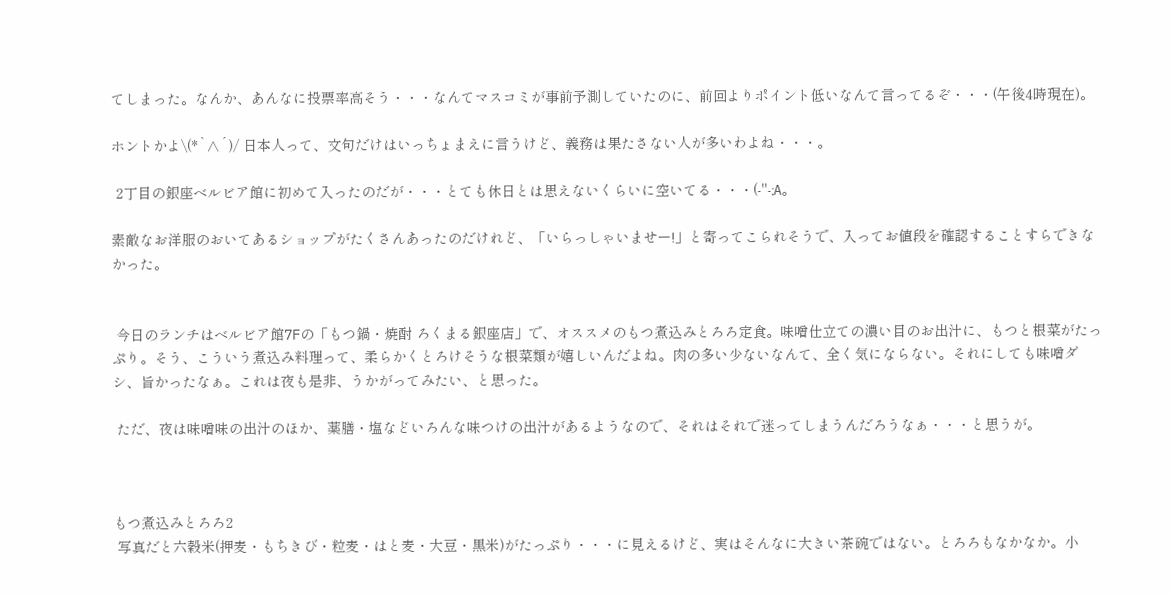てしまった。なんか、あんなに投票率高そう・・・なんてマスコミが事前予測していたのに、前回よりポイント低いなんて言ってるぞ・・・(午後4時現在)。

ホントかよ\(*`∧´)/ 日本人って、文句だけはいっちょまえに言うけど、義務は果たさない人が多いわよね・・・。

 2丁目の銀座ベルビア館に初めて入ったのだが・・・とても休日とは思えないくらいに空いてる・・・(-"-;A。

素敵なお洋服のおいてあるショップがたくさんあったのだけれど、「いらっしゃいませー!」と寄ってこられそうで、入ってお値段を確認することすらできなかった。


 今日のランチはベルビア館7Fの「もつ鍋・焼酎 ろくまる銀座店」で、オススメのもつ煮込みとろろ定食。味噌仕立ての濃い目のお出汁に、もつと根菜がたっぷり。そう、こういう煮込み料理って、柔らかくとろけそうな根菜類が嬉しいんだよね。肉の多い少ないなんて、全く気にならない。それにしても味噌ダシ、旨かったなぁ。これは夜も是非、うかがってみたい、と思った。

 ただ、夜は味噌味の出汁のほか、薬膳・塩などいろんな味つけの出汁があるようなので、それはそれで迷ってしまうんだろうなぁ・・・と思うが。



もつ煮込みとろろ2
 写真だと六穀米(押麦・もちきび・粒麦・はと麦・大豆・黒米)がたっぷり・・・に見えるけど、実はそんなに大きい茶碗ではない。とろろもなかなか。小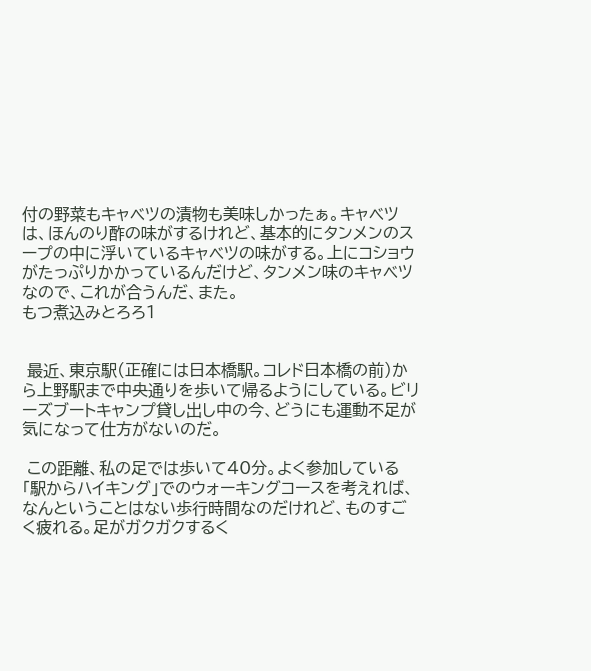付の野菜もキャベツの漬物も美味しかったぁ。キャベツは、ほんのり酢の味がするけれど、基本的にタンメンのスープの中に浮いているキャベツの味がする。上にコショウがたっぷりかかっているんだけど、タンメン味のキャベツなので、これが合うんだ、また。
もつ煮込みとろろ1


 最近、東京駅(正確には日本橋駅。コレド日本橋の前)から上野駅まで中央通りを歩いて帰るようにしている。ビリーズブートキャンプ貸し出し中の今、どうにも運動不足が気になって仕方がないのだ。

 この距離、私の足では歩いて40分。よく参加している「駅からハイキング」でのウォーキングコースを考えれば、なんということはない歩行時間なのだけれど、ものすごく疲れる。足がガクガクするく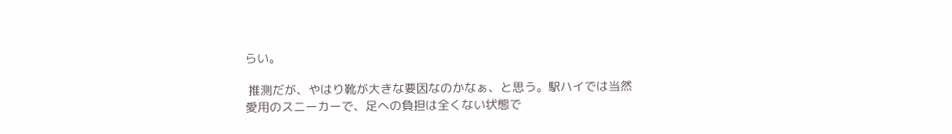らい。

 推測だが、やはり靴が大きな要因なのかなぁ、と思う。駅ハイでは当然愛用のスニーカーで、足への負担は全くない状態で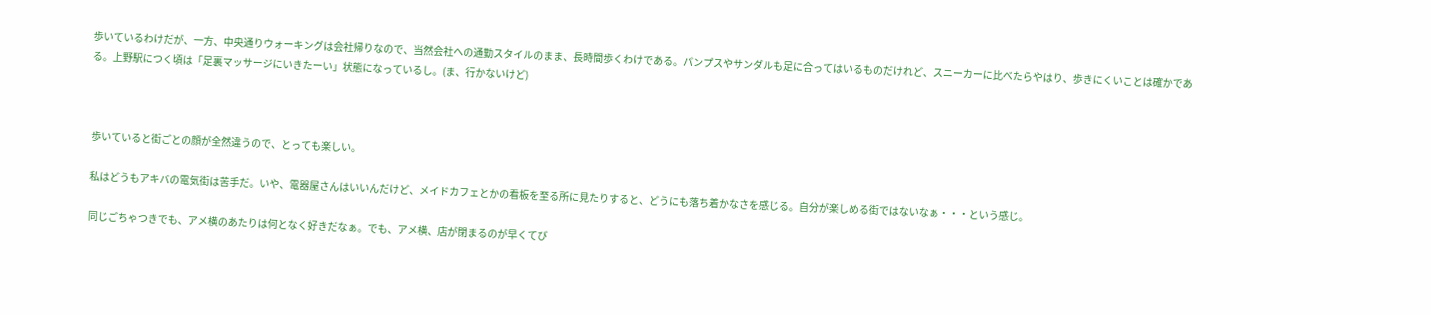歩いているわけだが、一方、中央通りウォーキングは会社帰りなので、当然会社への通勤スタイルのまま、長時間歩くわけである。パンプスやサンダルも足に合ってはいるものだけれど、スニーカーに比べたらやはり、歩きにくいことは確かである。上野駅につく頃は「足裏マッサージにいきたーい」状態になっているし。(ま、行かないけど)



 歩いていると街ごとの顔が全然違うので、とっても楽しい。

 私はどうもアキバの電気街は苦手だ。いや、電器屋さんはいいんだけど、メイドカフェとかの看板を至る所に見たりすると、どうにも落ち着かなさを感じる。自分が楽しめる街ではないなぁ・・・という感じ。

 同じごちゃつきでも、アメ横のあたりは何となく好きだなぁ。でも、アメ横、店が閉まるのが早くてび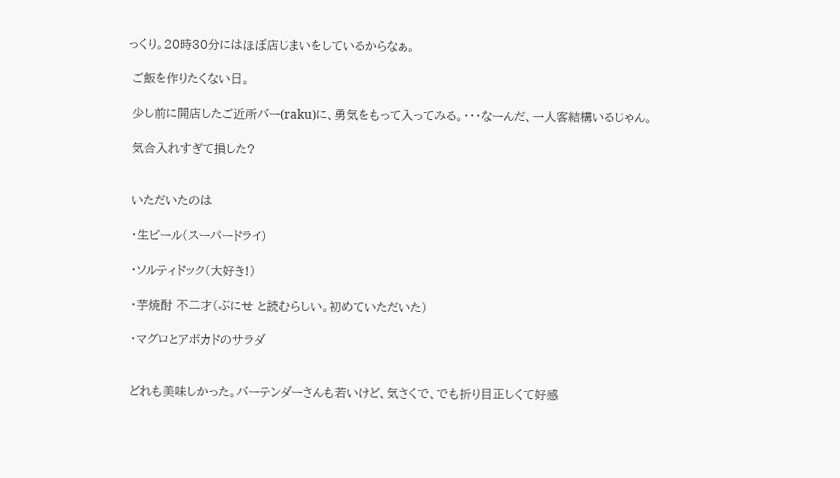っくり。20時30分にはほぼ店じまいをしているからなぁ。

 ご飯を作りたくない日。

 少し前に開店したご近所バー(raku)に、勇気をもって入ってみる。・・・なーんだ、一人客結構いるじゃん。

 気合入れすぎて損した?


 いただいたのは

 ・生ビール(スーパードライ)

 ・ソルティドック(大好き!)

 ・芋焼酎 不二才(ぶにせ と読むらしい。初めていただいた)

 ・マグロとアボカドのサラダ


 どれも美味しかった。バーテンダーさんも若いけど、気さくで、でも折り目正しくて好感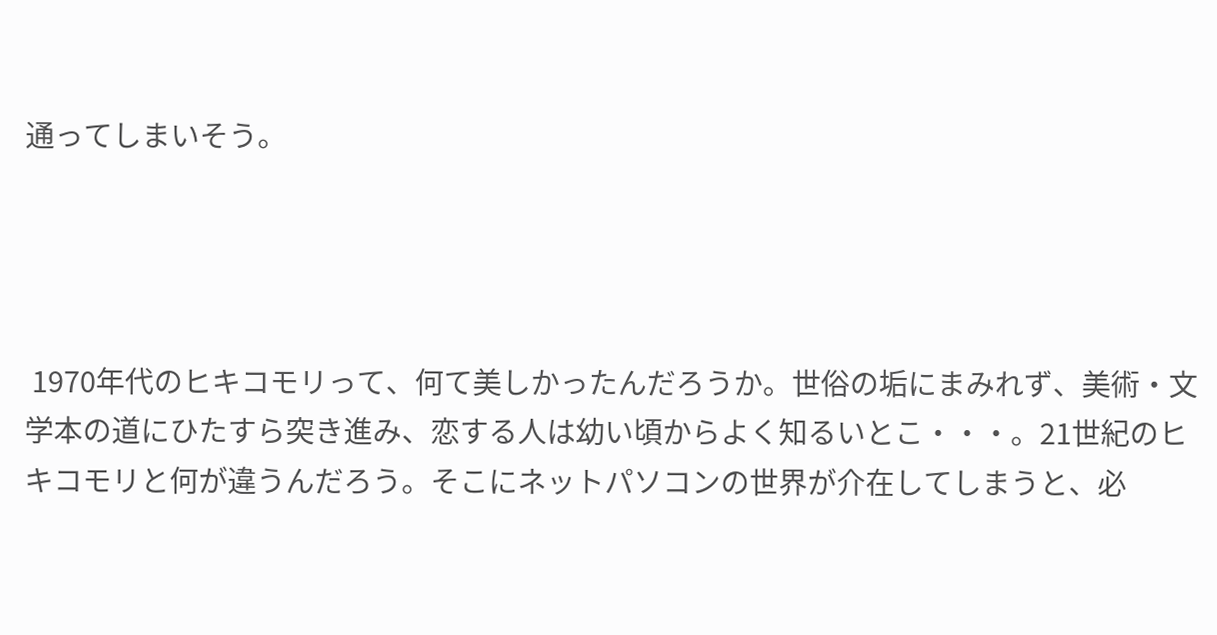通ってしまいそう。




 1970年代のヒキコモリって、何て美しかったんだろうか。世俗の垢にまみれず、美術・文学本の道にひたすら突き進み、恋する人は幼い頃からよく知るいとこ・・・。21世紀のヒキコモリと何が違うんだろう。そこにネットパソコンの世界が介在してしまうと、必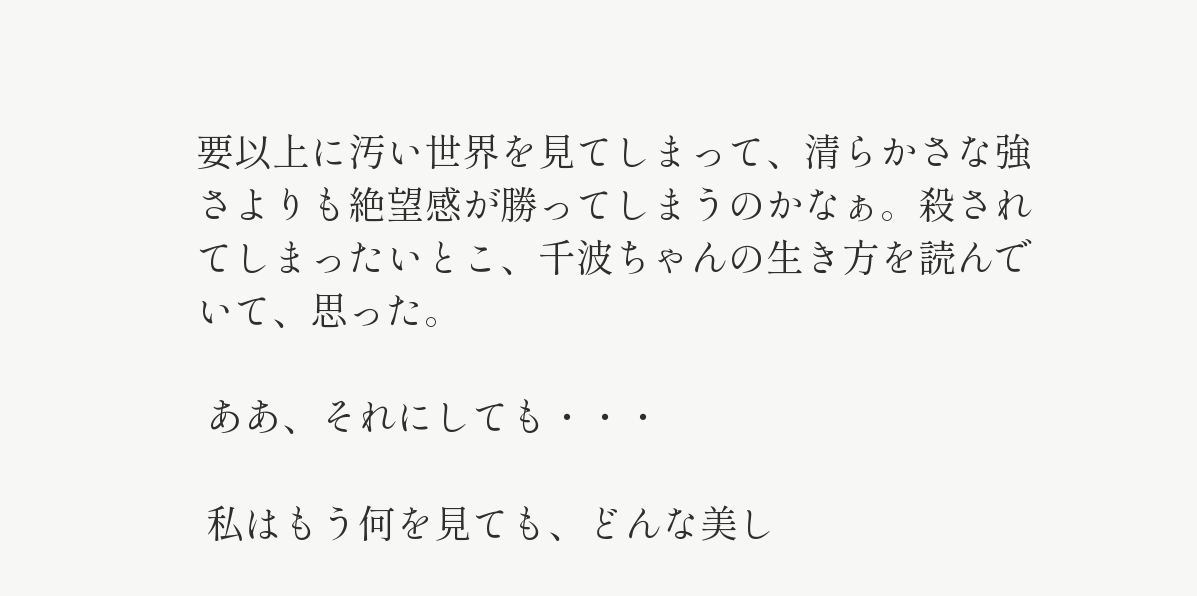要以上に汚い世界を見てしまって、清らかさな強さよりも絶望感が勝ってしまうのかなぁ。殺されてしまったいとこ、千波ちゃんの生き方を読んでいて、思った。

 ああ、それにしても・・・

 私はもう何を見ても、どんな美し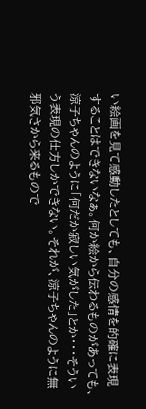い絵画を見て感動したとしても、自分の感情を的確に表現することはできないなぁ。何か絵から伝わるものがあっても、涼子ちゃんのように「何だか寂しい気がした」とか・・・そういう表現の仕方しかできない。それが、涼子ちゃんのように無邪気さから来るもので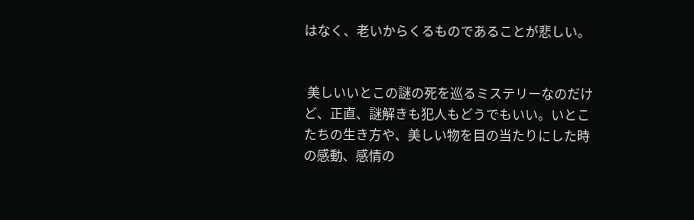はなく、老いからくるものであることが悲しい。


 美しいいとこの謎の死を巡るミステリーなのだけど、正直、謎解きも犯人もどうでもいい。いとこたちの生き方や、美しい物を目の当たりにした時の感動、感情の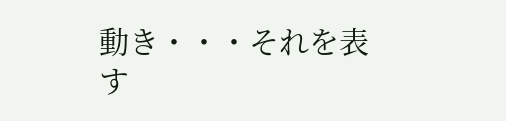動き・・・それを表す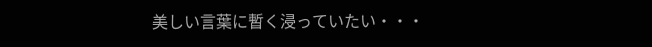美しい言葉に暫く浸っていたい・・・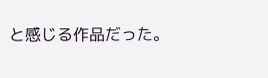と感じる作品だった。